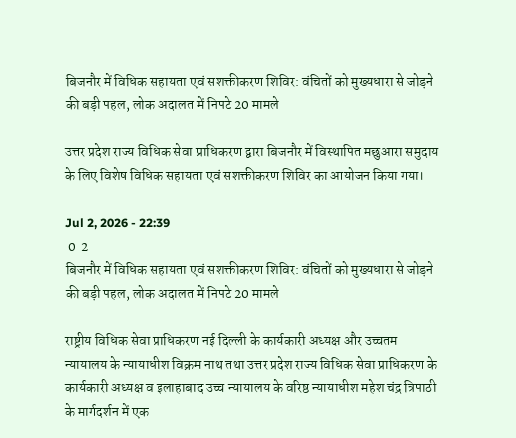बिजनौर में विधिक सहायता एवं सशक्तीकरण शिविर: वंचितों को मुख्यधारा से जोड़ने की बड़ी पहल, लोक अदालत में निपटे 20 मामले

उत्तर प्रदेश राज्य विधिक सेवा प्राधिकरण द्वारा बिजनौर में विस्थापित मछुआरा समुदाय के लिए विशेष विधिक सहायता एवं सशक्तीकरण शिविर का आयोजन किया गया।

Jul 2, 2026 - 22:39
 0  2
बिजनौर में विधिक सहायता एवं सशक्तीकरण शिविर: वंचितों को मुख्यधारा से जोड़ने की बड़ी पहल, लोक अदालत में निपटे 20 मामले

राष्ट्रीय विधिक सेवा प्राधिकरण नई दिल्ली के कार्यकारी अध्यक्ष और उच्चतम न्यायालय के न्यायाधीश विक्रम नाथ तथा उत्तर प्रदेश राज्य विधिक सेवा प्राधिकरण के कार्यकारी अध्यक्ष व इलाहाबाद उच्च न्यायालय के वरिष्ठ न्यायाधीश महेश चंद्र त्रिपाठी के मार्गदर्शन में एक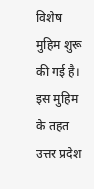विशेष मुहिम शुरू की गई है। इस मुहिम के तहत उत्तर प्रदेश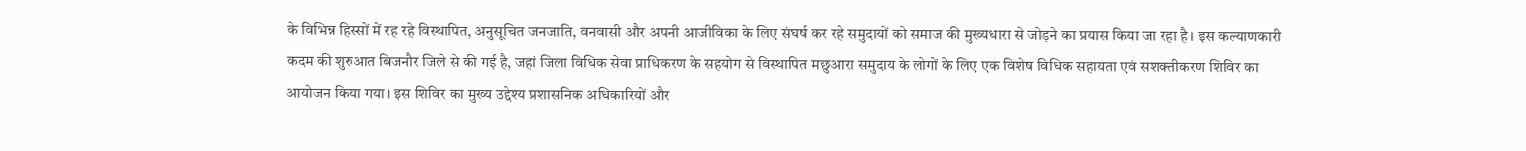के विभिन्न हिस्सों में रह रहे विस्थापित, अनुसूचित जनजाति, वनवासी और अपनी आजीविका के लिए संघर्ष कर रहे समुदायों को समाज की मुख्यधारा से जोड़ने का प्रयास किया जा रहा है। इस कल्याणकारी कदम की शुरुआत बिजनौर जिले से की गई है, जहां जिला विधिक सेवा प्राधिकरण के सहयोग से विस्थापित मछुआरा समुदाय के लोगों के लिए एक विशेष विधिक सहायता एवं सशक्तीकरण शिविर का आयोजन किया गया। इस शिविर का मुख्य उद्देश्य प्रशासनिक अधिकारियों और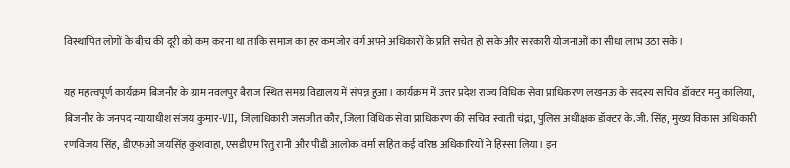विस्थापित लोगों के बीच की दूरी को कम करना था ताकि समाज का हर कमजोर वर्ग अपने अधिकारों के प्रति सचेत हो सके और सरकारी योजनाओं का सीधा लाभ उठा सके।

यह महत्वपूर्ण कार्यक्रम बिजनौर के ग्राम नवलपुर बैराज स्थित समग्र विद्यालय में संपन्न हुआ। कार्यक्रम में उत्तर प्रदेश राज्य विधिक सेवा प्राधिकरण लखनऊ के सदस्य सचिव डॉक्टर मनु कालिया, बिजनौर के जनपद न्यायाधीश संजय कुमार-VII, जिलाधिकारी जसजीत कौर, जिला विधिक सेवा प्राधिकरण की सचिव स्वाती चंद्रा, पुलिस अधीक्षक डॉक्टर के.जी. सिंह, मुख्य विकास अधिकारी रणविजय सिंह, डीएफओ जयसिंह कुशवाहा, एसडीएम रितु रानी और पीडी आलोक वर्मा सहित कई वरिष्ठ अधिकारियों ने हिस्सा लिया। इन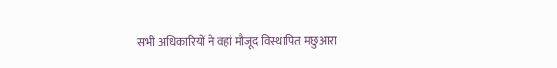सभी अधिकारियों ने वहां मौजूद विस्थापित मछुआरा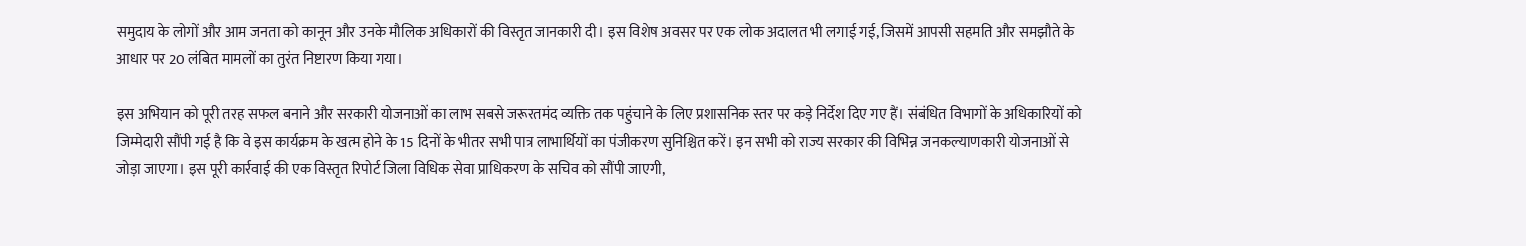समुदाय के लोगों और आम जनता को कानून और उनके मौलिक अधिकारों की विस्तृत जानकारी दी। इस विशेष अवसर पर एक लोक अदालत भी लगाई गई, जिसमें आपसी सहमति और समझौते के आधार पर 20 लंबित मामलों का तुरंत निष्टारण किया गया।

इस अभियान को पूरी तरह सफल बनाने और सरकारी योजनाओं का लाभ सबसे जरूरतमंद व्यक्ति तक पहुंचाने के लिए प्रशासनिक स्तर पर कड़े निर्देश दिए गए हैं। संबंधित विभागों के अधिकारियों को जिम्मेदारी सौंपी गई है कि वे इस कार्यक्रम के खत्म होने के 15 दिनों के भीतर सभी पात्र लाभार्थियों का पंजीकरण सुनिश्चित करें। इन सभी को राज्य सरकार की विभिन्न जनकल्याणकारी योजनाओं से जोड़ा जाएगा। इस पूरी कार्रवाई की एक विस्तृत रिपोर्ट जिला विधिक सेवा प्राधिकरण के सचिव को सौंपी जाएगी,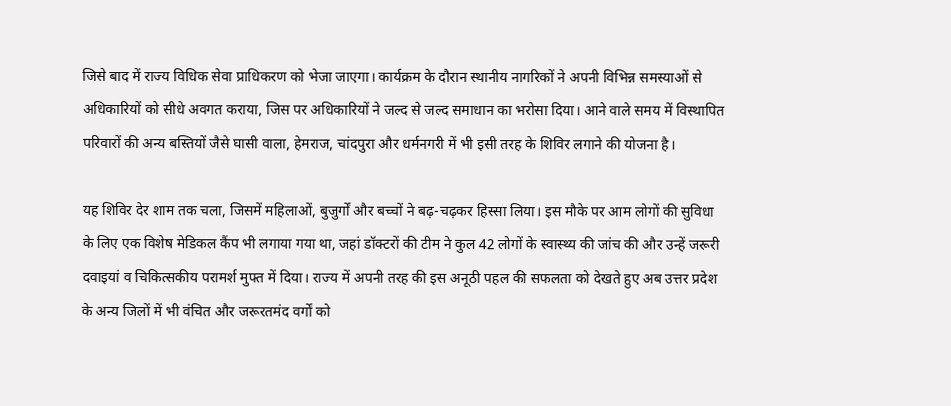जिसे बाद में राज्य विधिक सेवा प्राधिकरण को भेजा जाएगा। कार्यक्रम के दौरान स्थानीय नागरिकों ने अपनी विभिन्न समस्याओं से अधिकारियों को सीधे अवगत कराया, जिस पर अधिकारियों ने जल्द से जल्द समाधान का भरोसा दिया। आने वाले समय में विस्थापित परिवारों की अन्य बस्तियों जैसे घासी वाला, हेमराज, चांदपुरा और धर्मनगरी में भी इसी तरह के शिविर लगाने की योजना है।

यह शिविर देर शाम तक चला, जिसमें महिलाओं, बुजुर्गों और बच्चों ने बढ़-चढ़कर हिस्सा लिया। इस मौके पर आम लोगों की सुविधा के लिए एक विशेष मेडिकल कैंप भी लगाया गया था, जहां डॉक्टरों की टीम ने कुल 42 लोगों के स्वास्थ्य की जांच की और उन्हें जरूरी दवाइयां व चिकित्सकीय परामर्श मुफ्त में दिया। राज्य में अपनी तरह की इस अनूठी पहल की सफलता को देखते हुए अब उत्तर प्रदेश के अन्य जिलों में भी वंचित और जरूरतमंद वर्गों को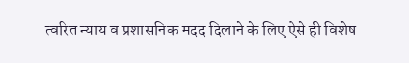त्वरित न्याय व प्रशासनिक मदद दिलाने के लिए ऐसे ही विशेष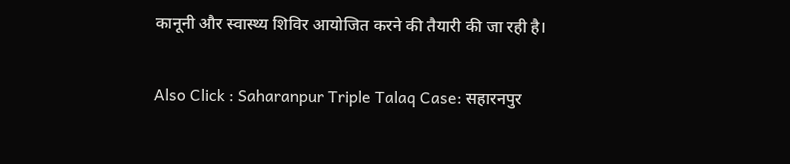कानूनी और स्वास्थ्य शिविर आयोजित करने की तैयारी की जा रही है।

Also Click : Saharanpur Triple Talaq Case: सहारनपुर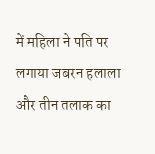में महिला ने पति पर लगाया जबरन हलाला और तीन तलाक का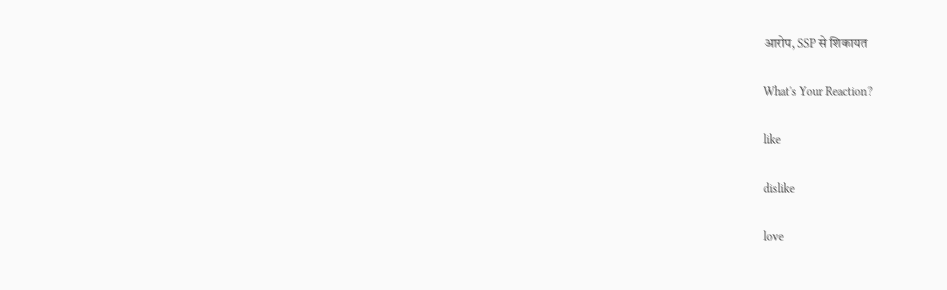आरोप, SSP से शिकायत

What's Your Reaction?

like

dislike

love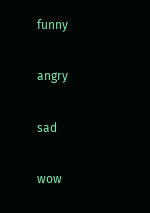funny

angry

sad

wow